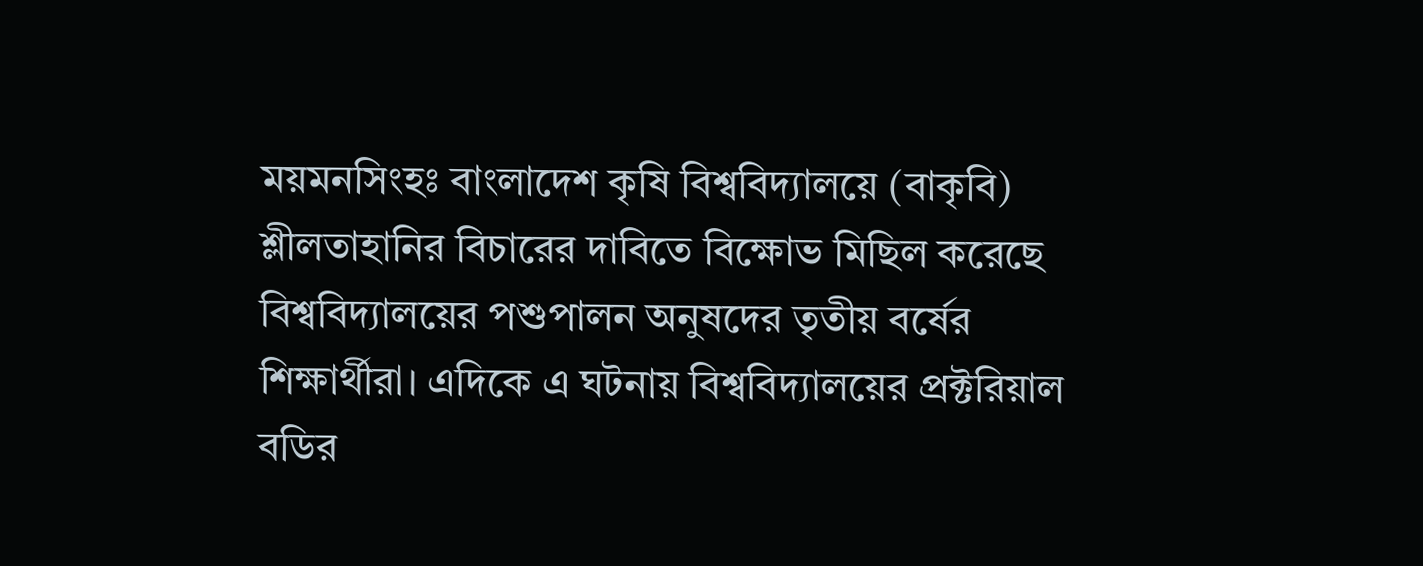ময়মনসিংহঃ বাংলাদেশ কৃষি বিশ্ববিদ্যালয়ে (বাকৃবি) শ্লীলতাহানির বিচারের দাবিতে বিক্ষোভ মিছিল করেছে বিশ্ববিদ্যালয়ের পশুপালন অনুষদের তৃতীয় বর্ষের শিক্ষার্থীরা। এদিকে এ ঘটনায় বিশ্ববিদ্যালয়ের প্রক্টরিয়াল বডির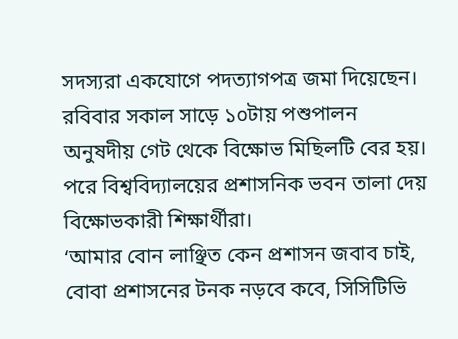সদস্যরা একযোগে পদত্যাগপত্র জমা দিয়েছেন।
রবিবার সকাল সাড়ে ১০টায় পশুপালন অনুষদীয় গেট থেকে বিক্ষোভ মিছিলটি বের হয়। পরে বিশ্ববিদ্যালয়ের প্রশাসনিক ভবন তালা দেয় বিক্ষোভকারী শিক্ষার্থীরা।
‘আমার বোন লাঞ্ছিত কেন প্রশাসন জবাব চাই, বোবা প্রশাসনের টনক নড়বে কবে, সিসিটিভি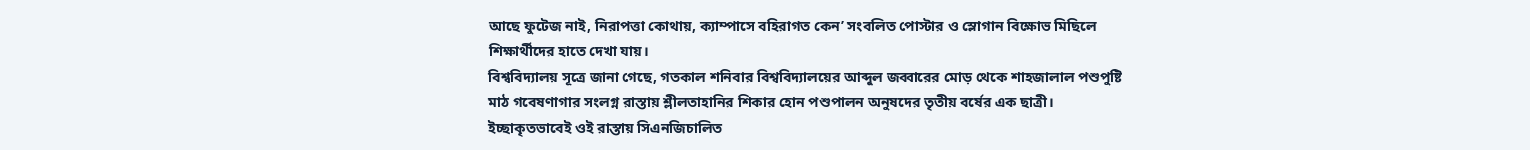আছে ফুটেজ নাই, নিরাপত্তা কোথায়, ক্যাম্পাসে বহিরাগত কেন’ সংবলিত পোস্টার ও স্লোগান বিক্ষোভ মিছিলে শিক্ষার্থীদের হাতে দেখা যায়।
বিশ্ববিদ্যালয় সূত্রে জানা গেছে, গতকাল শনিবার বিশ্ববিদ্যালয়ের আব্দুল জব্বারের মোড় থেকে শাহজালাল পশুপুষ্টি মাঠ গবেষণাগার সংলগ্ন রাস্তায় শ্লীলতাহানির শিকার হোন পশুপালন অনুষদের তৃতীয় বর্ষের এক ছাত্রী। ইচ্ছাকৃতভাবেই ওই রাস্তায় সিএনজিচালিত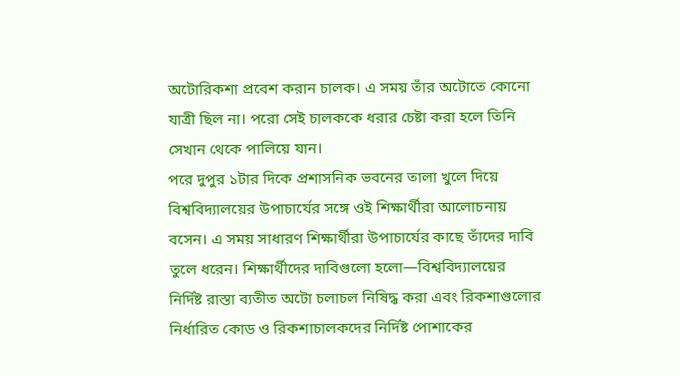অটোরিকশা প্রবেশ করান চালক। এ সময় তাঁর অটোতে কোনো যাত্রী ছিল না। পরো সেই চালককে ধরার চেষ্টা করা হলে তিনি সেখান থেকে পালিয়ে যান।
পরে দুপুর ১টার দিকে প্রশাসনিক ভবনের তালা খুলে দিয়ে বিশ্ববিদ্যালয়ের উপাচার্যের সঙ্গে ওই শিক্ষার্থীরা আলোচনায় বসেন। এ সময় সাধারণ শিক্ষার্থীরা উপাচার্যের কাছে তাঁদের দাবি তুলে ধরেন। শিক্ষার্থীদের দাবিগুলো হলো—বিশ্ববিদ্যালয়ের নির্দিষ্ট রাস্তা ব্যতীত অটো চলাচল নিষিদ্ধ করা এবং রিকশাগুলোর নির্ধারিত কোড ও রিকশাচালকদের নির্দিষ্ট পোশাকের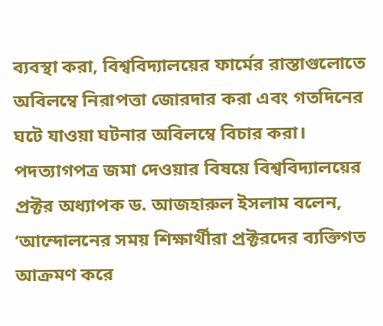ব্যবস্থা করা, বিশ্ববিদ্যালয়ের ফার্মের রাস্তাগুলোতে অবিলম্বে নিরাপত্তা জোরদার করা এবং গতদিনের ঘটে যাওয়া ঘটনার অবিলম্বে বিচার করা।
পদত্যাগপত্র জমা দেওয়ার বিষয়ে বিশ্ববিদ্যালয়ের প্রক্টর অধ্যাপক ড. আজহারুল ইসলাম বলেন, ‘আন্দোলনের সময় শিক্ষার্থীরা প্রক্টরদের ব্যক্তিগত আক্রমণ করে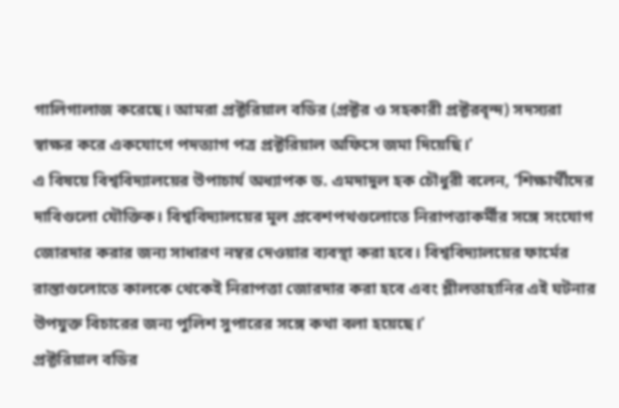গালিগালাজ করেছে। আমরা প্রক্টরিয়াল বডির (প্রক্টর ও সহকারী প্রক্টরবৃন্দ) সদস্যরা স্বাক্ষর করে একযোগে পদত্যাগ পত্র প্রক্টরিয়াল অফিসে জমা দিয়েছি।’
এ বিষয়ে বিশ্ববিদ্যালয়ের উপাচার্য অধ্যাপক ড. এমদাদুল হক চৌধুরী বলেন, ‘শিক্ষার্থীদের দাবিগুলো যৌক্তিক। বিশ্ববিদ্যালয়ের মূল প্রবেশপথগুলোতে নিরাপত্তাকর্মীর সঙ্গে সংযোগ জোরদার করার জন্য সাধারণ নম্বর দেওয়ার ব্যবস্থা করা হবে। বিশ্ববিদ্যালয়ের ফার্মের রাস্তাগুলোতে কালকে থেকেই নিরাপত্তা জোরদার করা হবে এবং শ্লীলতাহানির এই ঘটনার উপযুক্ত বিচারের জন্য পুলিশ সুপারের সঙ্গে কথা বলা হয়েছে।’
প্রক্টরিয়াল বডির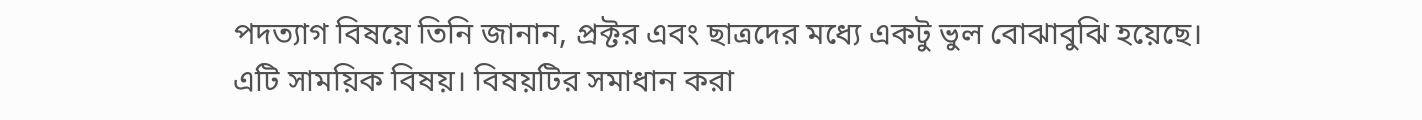পদত্যাগ বিষয়ে তিনি জানান, প্রক্টর এবং ছাত্রদের মধ্যে একটু ভুল বোঝাবুঝি হয়েছে। এটি সাময়িক বিষয়। বিষয়টির সমাধান করা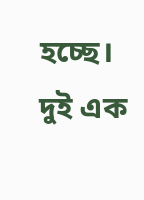হচ্ছে। দুই এক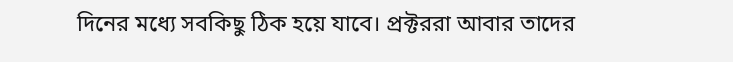দিনের মধ্যে সবকিছু ঠিক হয়ে যাবে। প্রক্টররা আবার তাদের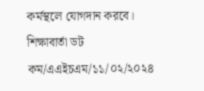কর্মস্থলে যোগদান করবে।
শিক্ষাবার্তা ডট কম/এএইচএম/১১/০২/২০২৪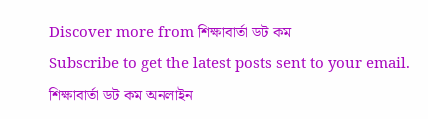Discover more from শিক্ষাবার্তা ডট কম
Subscribe to get the latest posts sent to your email.
শিক্ষাবার্তা ডট কম অনলাইন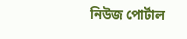নিউজ পোর্টাল